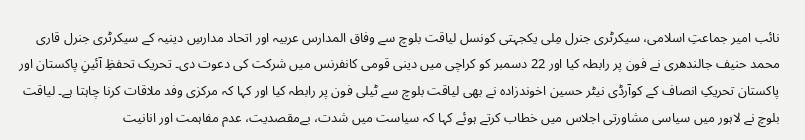نائب امیر جماعتِ اسلامی، سیکرٹری جنرل مِلی یکجہتی کونسل لیاقت بلوچ سے وفاق المدارس عربیہ اور اتحاد مدارسِ دینیہ کے سیکرٹری جنرل قاری محمد حنیف جالندھری نے فون پر رابطہ کیا اور 22 دسمبر کو کراچی میں دینی قومی کانفرنس میں شرکت کی دعوت دی۔ تحریک تحفظِ آئینِ پاکستان اور پاکستان تحریکِ انصاف کے کوآرڈی نیٹر حسین اخوندزادہ نے بھی لیاقت بلوچ سے ٹیلی فون پر رابطہ کیا اور کہا کہ مرکزی وفد ملاقات کرنا چاہتا ہے۔ لیاقت بلوچ نے لاہور میں سیاسی مشاورتی اجلاس میں خطاب کرتے ہوئے کہا کہ سیاست میں شدت، بےمقصدیت، عدم مفاہمت اور انانیت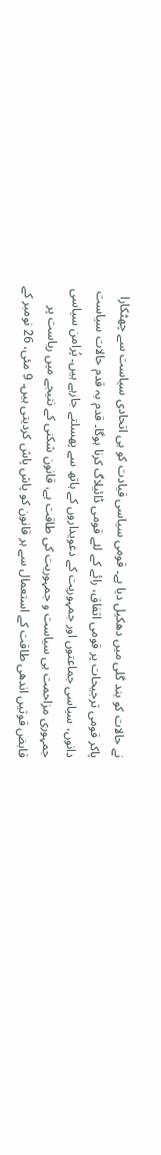نے حالات کو بند گلی میں دھکیل دیا ہے۔ قومی سیاسی قیادت کو ہی اتحادی سیاست سے چھٹکارا پاکر قومی ترجیحات پر قومی اتفاق، رائے کے لئے قومی ڈائیلاگ کرنا ہوگا۔ قدم بہ قدم حالات سیاست دانوں، سیاسی جماعتوں اور جمہوریت کے دعویداروں کے ہاتھ سے پھسلتے جارہے ہیں۔ پُرامن سیاسی جمہوری مزاحمت ہی سیاست و جمہوریت کی طاقت ہے، قانون شکنی کے نتیجے میں ریاست پر قابض قوتیں اندھی طاقت کے استعمال سے ہر قانون کو پاش پاش کردیتی ہیں۔ 9 مئی، 26 نومبر کے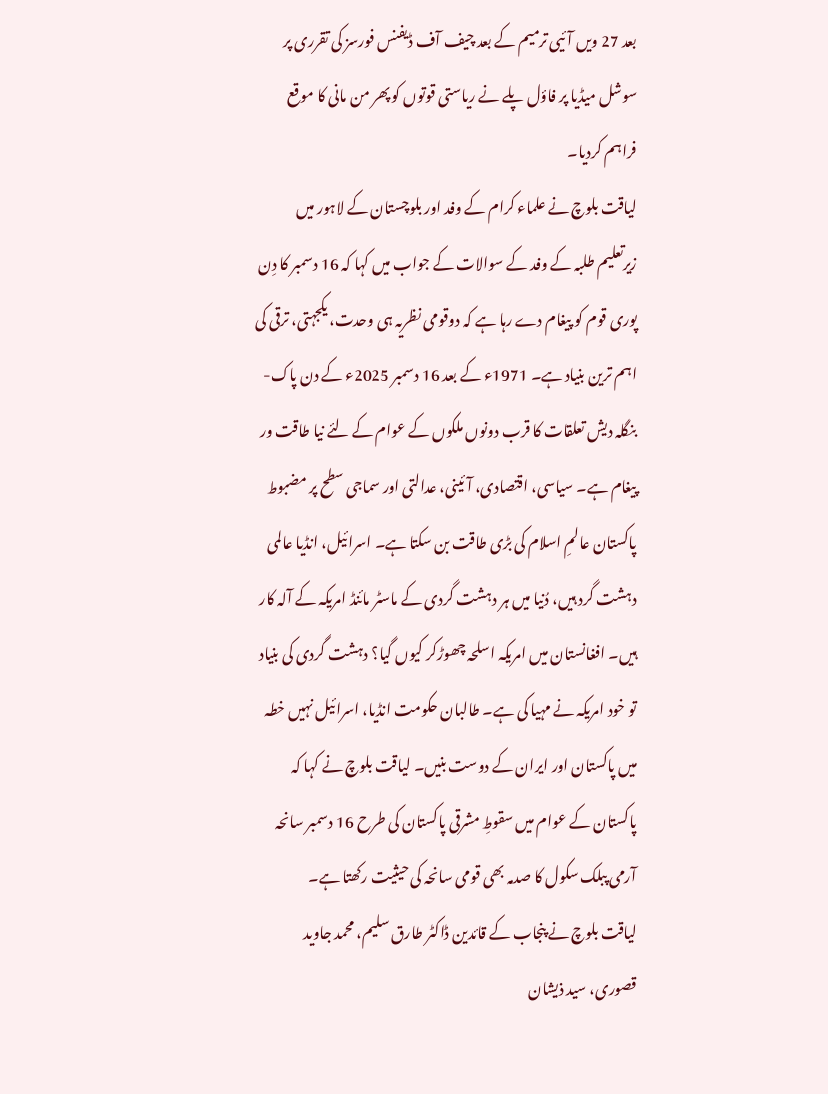بعد 27 ویں آئیی ترمیم کے بعد چیف آف ڈیفنس فورسز کی تقرری پر سوشل میڈیا پر فاؤل پلے نے ریاستی قوتوں کو پھر من مانی کا موقع فراہم کردیا۔
لیاقت بلوچ نے علماء کرام کے وفد اور بلوچستان کے لاہور میں زیرتعلیم طلبہ کے وفد کے سوالات کے جواب میں کہا کہ 16 دسمبر کا دِن پوری قوم کو پیغام دے رہا ہے کہ دوقومی نظریہ ہی وحدت، یکجہتی، ترقی کی اہم ترین بنیاد ہے۔ 1971ء کے بعد 16 دسمبر 2025ء کے دن پاک-بنگلہ دیش تعلقات کا قرب دونوں ملکوں کے عوام کے لئے نیا طاقت ور پیغام ہے۔ سیاسی، اقتصادی، آئینی، عدالتی اور سماجی سطح پر مضبوط پاکستان عالمِ اسلام کی بڑی طاقت بن سکتا ہے۔ اسرائیل، انڈیا عالمی دہشت گرد ہیں، دُنیا میں ہر دہشت گردی کے ماسٹر مائنڈ امریکہ کے آلہ کار ہیں۔ افغانستان میں امریکہ اسلحہ چھوڑکر کیوں گیا؟ دہشت گردی کی بنیاد تو خود امریکہ نے مہیا کی ہے۔ طالبان حکومت انڈیا، اسرائیل نہیں خطہ میں پاکستان اور ایران کے دوست بنیں۔ لیاقت بلوچ نے کہا کہ پاکستان کے عوام میں سقوطِ مشرقی پاکستان کی طرح 16 دسمبر سانحہ آرمی پبلک سکول کا صدمہ بھی قومی سانحہ کی حیثیت رکھتا ہے۔
لیاقت بلوچ نے پنجاب کے قائدین ڈاکٹر طارق سلیم، محمد جاوید قصوری، سید ذیشان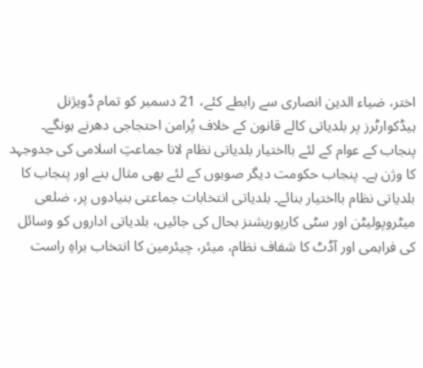اختر، ضیاء الدین انصاری سے رابطے کئے، 21 دسمبر کو تمام ڈویژنل ہیڈکوارٹرز پر بلدیاتی کالے قانون کے خلاف پُرامن احتجاجی دھرنے ہونگے۔ پنجاب کے عوام کے لئے بااختیار بلدیاتی نظام لانا جماعتِ اسلامی کی جدوجہد کا وژن ہے۔ پنجاب حکومت دیگر صوبوں کے لئے بھی مثال بنے اور پنجاب کا بلدیاتی نظام بااختیار بنائے۔ بلدیاتی انتخابات جماعتی بنیادوں پر، ضلعی میٹروپولیٹن اور سٹی کارپوریشنز بحال کی جائیں، بلدیاتی اداروں کو وسائل کی فراہمی اور آڈٹ کا شفاف نظام، میئر، چیئرمین کا انتخاب براہِ راست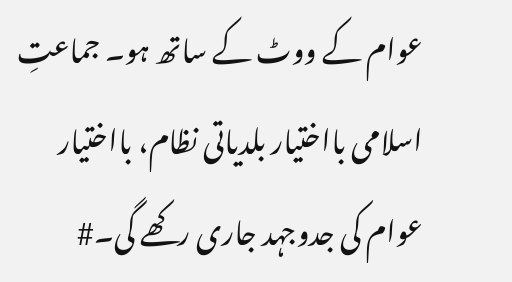عوام کے ووٹ کے ساتھ ہو۔ جماعتِ اسلامی بااختیار بلدیاتی نظام، بااختیار عوام کی جدوجہد جاری رکھے گی۔#